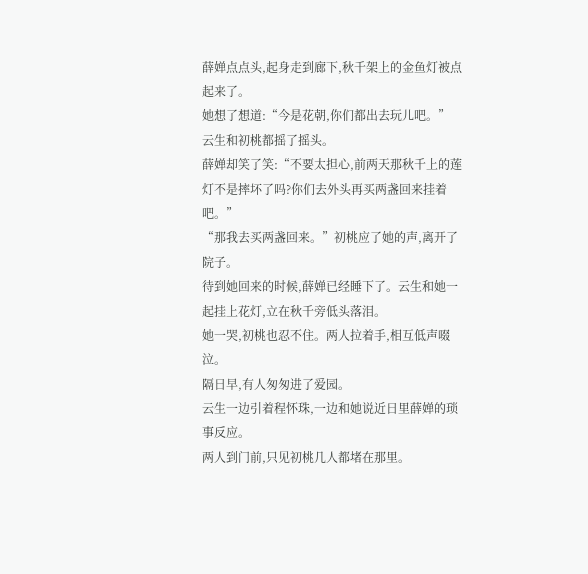薛婵点点头,起身走到廊下,秋千架上的金鱼灯被点起来了。
她想了想道:“今是花朝,你们都出去玩儿吧。”
云生和初桃都摇了摇头。
薛婵却笑了笑:“不要太担心,前两天那秋千上的莲灯不是摔坏了吗?你们去外头再买两盏回来挂着吧。”
“那我去买两盏回来。”初桃应了她的声,离开了院子。
待到她回来的时候,薛婵已经睡下了。云生和她一起挂上花灯,立在秋千旁低头落泪。
她一哭,初桃也忍不住。两人拉着手,相互低声啜泣。
隔日早,有人匆匆进了爱园。
云生一边引着程怀珠,一边和她说近日里薛婵的琐事反应。
两人到门前,只见初桃几人都堵在那里。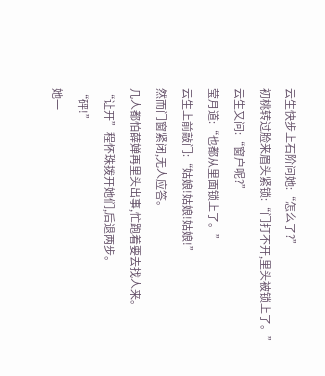云生快步上石阶问她:“怎么了?”
初桃转过脸来眉头紧锁:“门打不开,里头被锁上了。”
云生又问:“窗户呢?”
莹月道:“也都从里面锁上了。”
云生上前敲门:“姑娘!姑娘!姑娘!”
然而门窗紧闭,无人应答。
几人都怕薛婵再里头出事,忙跑着要去找人来。
“让开”程怀珠拨开她们,后退两步。
“砰!”
她一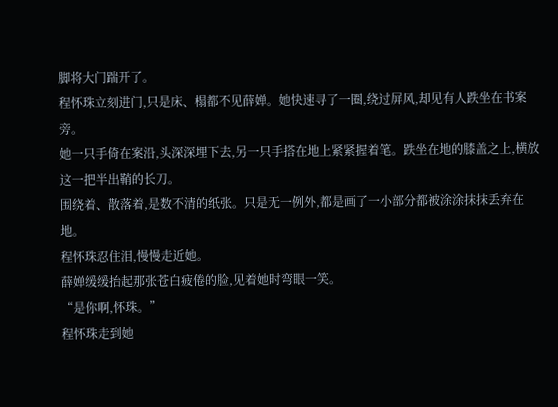脚将大门踹开了。
程怀珠立刻进门,只是床、榻都不见薛婵。她快速寻了一圈,绕过屏风,却见有人跌坐在书案旁。
她一只手倚在案沿,头深深埋下去,另一只手搭在地上紧紧握着笔。跌坐在地的膝盖之上,横放这一把半出鞘的长刀。
围绕着、散落着,是数不清的纸张。只是无一例外,都是画了一小部分都被涂涂抹抹丢弃在地。
程怀珠忍住泪,慢慢走近她。
薛婵缓缓抬起那张苍白疲倦的脸,见着她时弯眼一笑。
“是你啊,怀珠。”
程怀珠走到她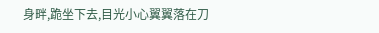身畔,跪坐下去,目光小心翼翼落在刀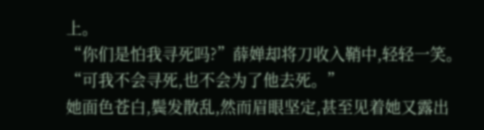上。
“你们是怕我寻死吗?”薛婵却将刀收入鞘中,轻轻一笑。
“可我不会寻死,也不会为了他去死。”
她面色苍白,鬓发散乱,然而眉眼坚定,甚至见着她又露出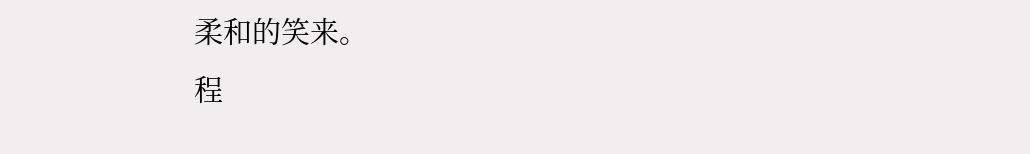柔和的笑来。
程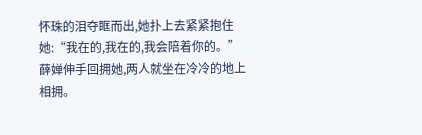怀珠的泪夺眶而出,她扑上去紧紧抱住她:“我在的,我在的,我会陪着你的。”
薛婵伸手回拥她,两人就坐在冷冷的地上相拥。